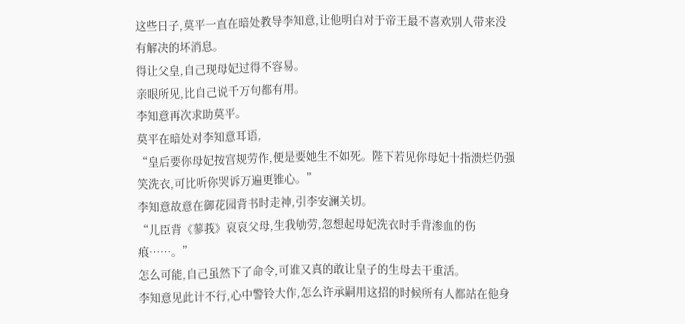这些日子,莫平一直在暗处教导李知意,让他明白对于帝王最不喜欢别人带来没有解决的坏消息。
得让父皇,自己现母妃过得不容易。
亲眼所见,比自己说千万句都有用。
李知意再次求助莫平。
莫平在暗处对李知意耳语,
“皇后要你母妃按宫规劳作,便是要她生不如死。陛下若见你母妃十指溃烂仍强笑洗衣,可比听你哭诉万遍更锥心。”
李知意故意在御花园背书时走神,引李安澜关切。
“儿臣背《蓼莪》哀哀父母,生我劬劳,忽想起母妃洗衣时手背渗血的伤痕……。”
怎么可能,自己虽然下了命令,可谁又真的敢让皇子的生母去干重活。
李知意见此计不行,心中警铃大作,怎么许承嗣用这招的时候所有人都站在他身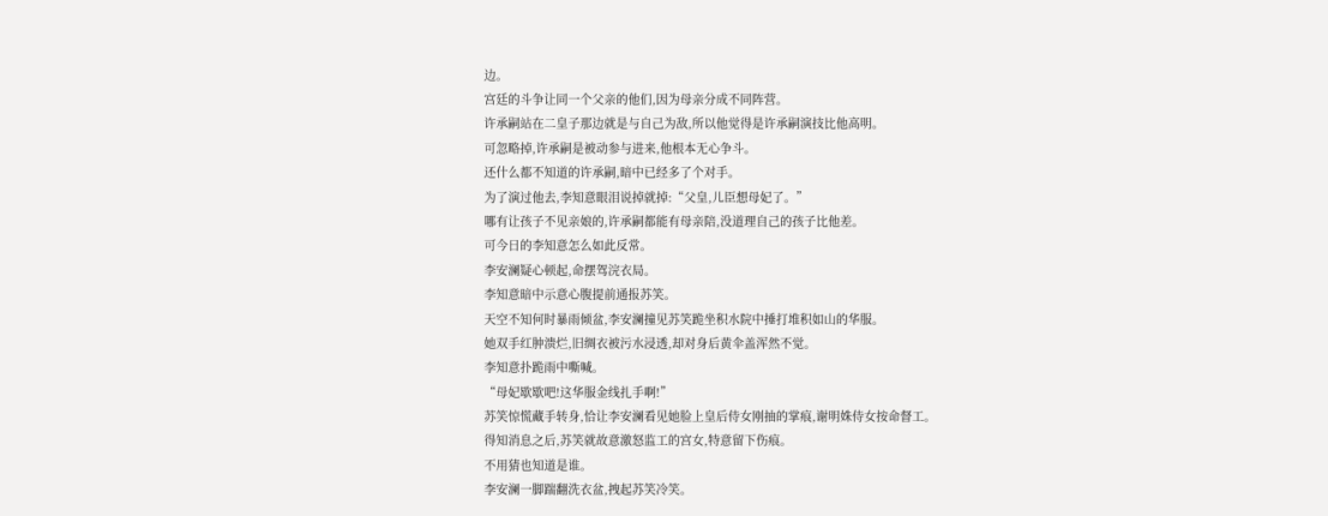边。
宫廷的斗争让同一个父亲的他们,因为母亲分成不同阵营。
许承嗣站在二皇子那边就是与自己为敌,所以他觉得是许承嗣演技比他高明。
可忽略掉,许承嗣是被动参与进来,他根本无心争斗。
还什么都不知道的许承嗣,暗中已经多了个对手。
为了演过他去,李知意眼泪说掉就掉:“父皇,儿臣想母妃了。”
哪有让孩子不见亲娘的,许承嗣都能有母亲陪,没道理自己的孩子比他差。
可今日的李知意怎么如此反常。
李安澜疑心顿起,命摆驾浣衣局。
李知意暗中示意心腹提前通报苏笑。
天空不知何时暴雨倾盆,李安澜撞见苏笑跪坐积水院中捶打堆积如山的华服。
她双手红肿溃烂,旧绸衣被污水浸透,却对身后黄伞盖浑然不觉。
李知意扑跪雨中嘶喊。
“母妃歇歇吧!这华服金线扎手啊!”
苏笑惊慌藏手转身,恰让李安澜看见她脸上皇后侍女刚抽的掌痕,谢明姝侍女按命督工。
得知消息之后,苏笑就故意激怒监工的宫女,特意留下伤痕。
不用猜也知道是谁。
李安澜一脚踹翻洗衣盆,拽起苏笑冷笑。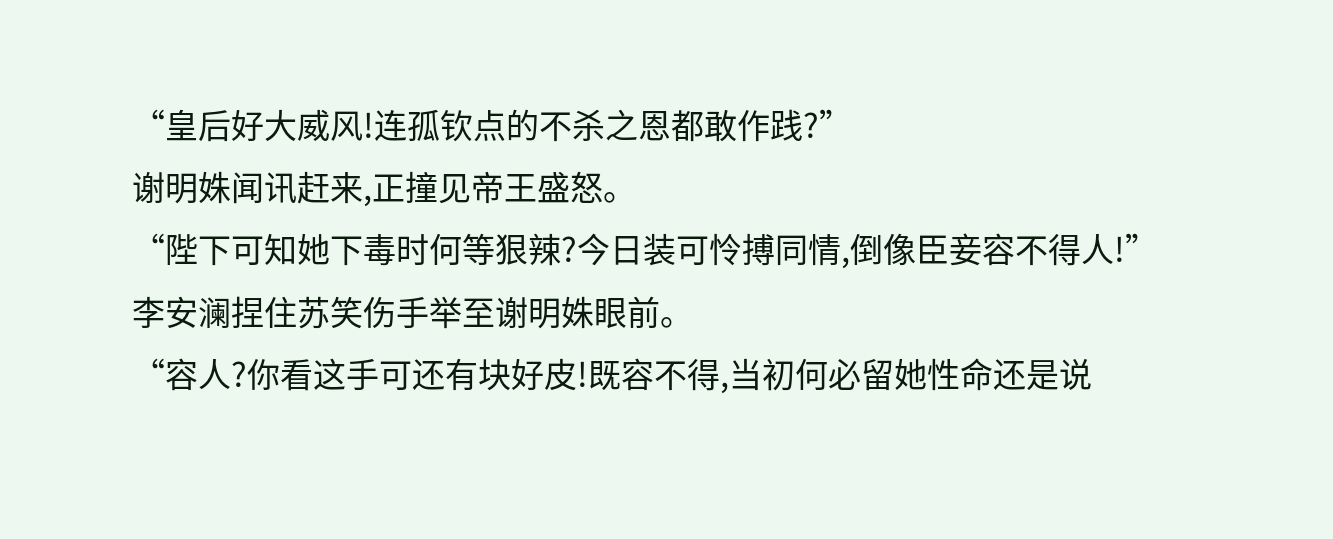“皇后好大威风!连孤钦点的不杀之恩都敢作践?”
谢明姝闻讯赶来,正撞见帝王盛怒。
“陛下可知她下毒时何等狠辣?今日装可怜搏同情,倒像臣妾容不得人!”
李安澜捏住苏笑伤手举至谢明姝眼前。
“容人?你看这手可还有块好皮!既容不得,当初何必留她性命还是说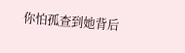你怕孤查到她背后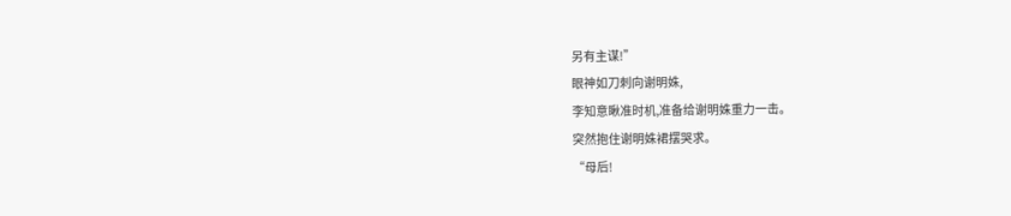另有主谋!”
眼神如刀刺向谢明姝,
李知意瞅准时机,准备给谢明姝重力一击。
突然抱住谢明姝裙摆哭求。
“母后!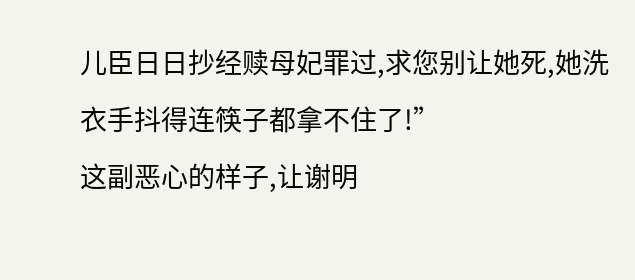儿臣日日抄经赎母妃罪过,求您别让她死,她洗衣手抖得连筷子都拿不住了!”
这副恶心的样子,让谢明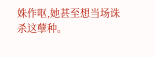姝作呕,她甚至想当场诛杀这孽种。